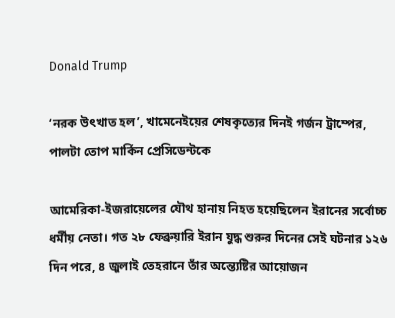Donald Trump

‘নরক উৎখাত হল’, খামেনেইয়ের শেষকৃত্যের দিনই গর্জন ট্রাম্পের, পালটা তোপ মার্কিন প্রেসিডেন্টকে

আমেরিকা-ইজরায়েলের যৌথ হানায় নিহত হয়েছিলেন ইরানের সর্বোচ্চ ধর্মীয় নেতা। গত ২৮ ফেব্রুয়ারি ইরান যুদ্ধ শুরুর দিনের সেই ঘটনার ১২৬ দিন পরে, ৪ জুলাই তেহরানে তাঁর অন্ত্যেষ্টির আয়োজন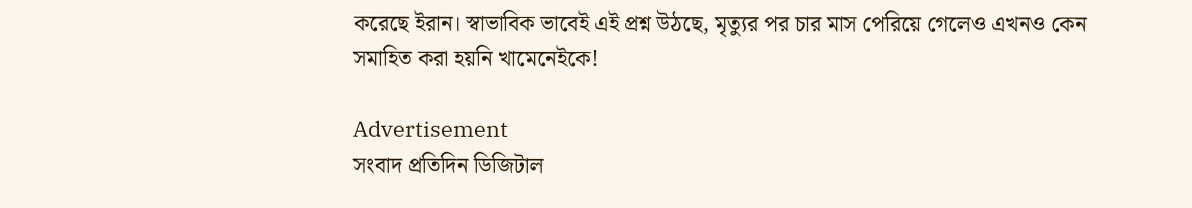করেছে ইরান। স্বাভাবিক ভাবেই এই প্রশ্ন উঠছে, মৃত্যুর পর চার মাস পেরিয়ে গেলেও এখনও কেন সমাহিত করা হয়নি খামেনেইকে!

Advertisement
সংবাদ প্রতিদিন ডিজিটাল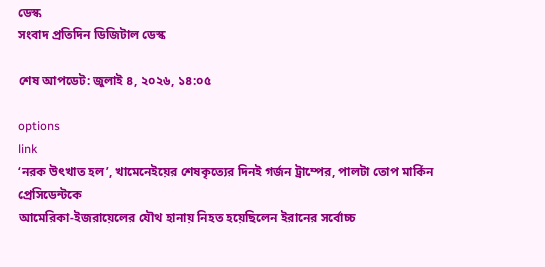ডেস্ক
সংবাদ প্রতিদিন ডিজিটাল ডেস্ক

শেষ আপডেট: জুলাই ৪, ২০২৬, ১৪:০৫

options
link
‘নরক উৎখাত হল’, খামেনেইয়ের শেষকৃত্যের দিনই গর্জন ট্রাম্পের, পালটা তোপ মার্কিন প্রেসিডেন্টকে
আমেরিকা-ইজরায়েলের যৌথ হানায় নিহত হয়েছিলেন ইরানের সর্বোচ্চ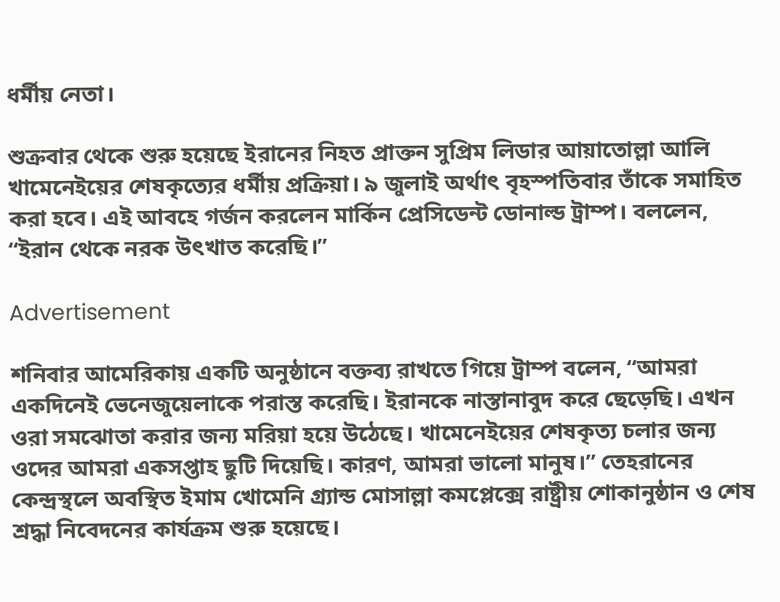ধর্মীয় নেতা।

শুক্রবার থেকে শুরু হয়েছে ইরানের নিহত প্রাক্তন সুপ্রিম লিডার আয়াতোল্লা আলি খামেনেইয়ের শেষকৃত্যের ধর্মীয় প্রক্রিয়া। ৯ জুলাই অর্থাৎ বৃহস্পতিবার তাঁকে সমাহিত করা হবে। এই আবহে গর্জন করলেন মার্কিন প্রেসিডেন্ট ডোনাল্ড ট্রাম্প। বললেন, “ইরান থেকে নরক উৎখাত করেছি।”

Advertisement

শনিবার আমেরিকায় একটি অনুষ্ঠানে বক্তব্য রাখতে গিয়ে ট্রাম্প বলেন, “আমরা একদিনেই ভেনেজুয়েলাকে পরাস্ত করেছি। ইরানকে নাস্তানাবুদ করে ছেড়েছি। এখন ওরা সমঝোতা করার জন্য মরিয়া হয়ে উঠেছে। খামেনেইয়ের শেষকৃত্য চলার জন্য ওদের আমরা একসপ্তাহ ছুটি দিয়েছি। কারণ, আমরা ভালো মানুষ।” তেহরানের কেন্দ্রস্থলে অবস্থিত ইমাম খোমেনি গ্র্যান্ড মোসাল্লা কমপ্লেক্সে রাষ্ট্রীয় শোকানুষ্ঠান ও শেষ শ্রদ্ধা নিবেদনের কার্যক্রম শুরু হয়েছে।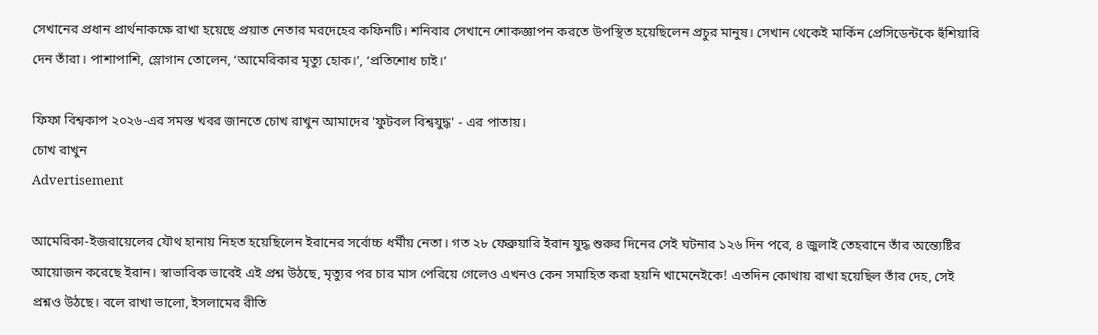সেখানের প্রধান প্রার্থনাকক্ষে রাখা হয়েছে প্রয়াত নেতার মরদেহের কফিনটি। শনিবার সেখানে শোকজ্ঞাপন করতে উপস্থিত হয়েছিলেন প্রচুর মানুষ। সেখান থেকেই মার্কিন প্রেসিডেন্টকে হুঁশিয়ারি দেন তাঁরা। পাশাপাশি, স্লোগান তোলেন, ‘আমেরিকার মৃত্যু হোক।’, ‘প্রতিশোধ চাই।’

ফিফা বিশ্বকাপ ২০২৬-এর সমস্ত খবর জানতে চোখ রাখুন আমাদের 'ফুটবল বিশ্বযুদ্ধ' - এর পাতায়।
চোখ রাখুন
Advertisement

আমেরিকা-ইজরায়েলের যৌথ হানায় নিহত হয়েছিলেন ইরানের সর্বোচ্চ ধর্মীয় নেতা। গত ২৮ ফেব্রুয়ারি ইরান যুদ্ধ শুরুর দিনের সেই ঘটনার ১২৬ দিন পরে, ৪ জুলাই তেহরানে তাঁর অন্ত্যেষ্টির আয়োজন করেছে ইরান। স্বাভাবিক ভাবেই এই প্রশ্ন উঠছে, মৃত্যুর পর চার মাস পেরিয়ে গেলেও এখনও কেন সমাহিত করা হয়নি খামেনেইকে! এতদিন কোথায় রাখা হয়েছিল তাঁর দেহ, সেই প্রশ্নও উঠছে। বলে রাখা ভালো, ইসলামের রীতি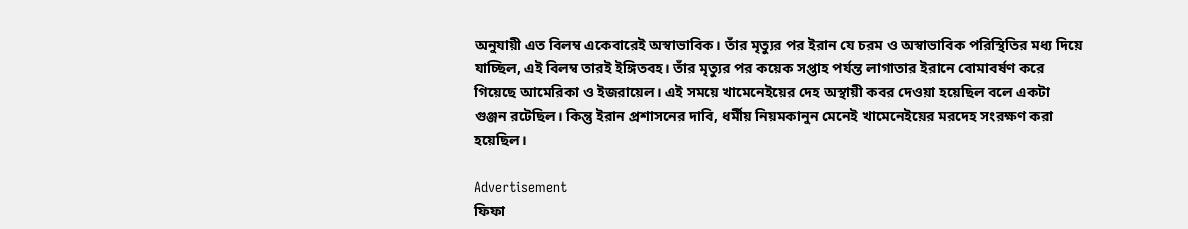অনুযায়ী এত বিলম্ব একেবারেই অস্বাভাবিক। তাঁর মৃত্যুর পর ইরান যে চরম ও অস্বাভাবিক পরিস্থিতির মধ্য দিয়ে যাচ্ছিল, এই বিলম্ব তারই ইঙ্গিতবহ। তাঁর মৃত্যুর পর কয়েক সপ্তাহ পর্যন্ত লাগাতার ইরানে বোমাবর্ষণ করে গিয়েছে আমেরিকা ও ইজরায়েল। এই সময়ে খামেনেইয়ের দেহ অস্থায়ী কবর দেওয়া হয়েছিল বলে একটা গুঞ্জন রটেছিল। কিন্তু ইরান প্রশাসনের দাবি, ধর্মীয় নিয়মকানুন মেনেই খামেনেইয়ের মরদেহ সংরক্ষণ করা হয়েছিল।

Advertisement
ফিফা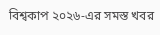বিশ্বকাপ ২০২৬-এর সমস্ত খবর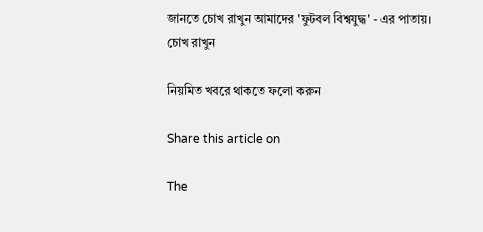জানতে চোখ রাখুন আমাদের 'ফুটবল বিশ্বযুদ্ধ' - এর পাতায়।
চোখ রাখুন

নিয়মিত খবরে থাকতে ফলো করুন

Share this article on

The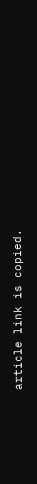article link is copied.